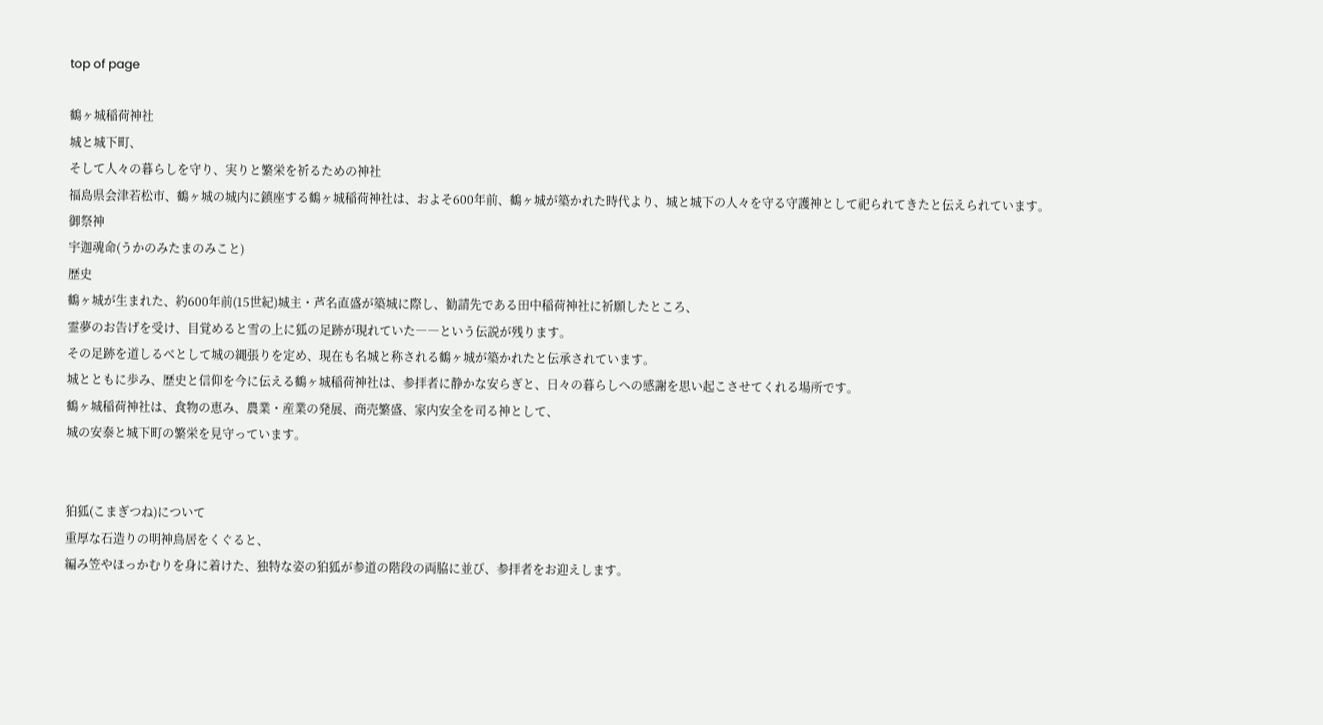top of page

鶴ヶ城稲荷神社
城と城下町、
そして人々の暮らしを守り、実りと繁栄を祈るための神社
福島県会津若松市、鶴ヶ城の城内に鎮座する鶴ヶ城稲荷神社は、およそ600年前、鶴ヶ城が築かれた時代より、城と城下の人々を守る守護神として祀られてきたと伝えられています。
御祭神
宇迦魂命(うかのみたまのみこと)
歴史
鶴ヶ城が生まれた、約600年前(15世紀)城主・芦名直盛が築城に際し、勧請先である田中稲荷神社に祈願したところ、
霊夢のお告げを受け、目覚めると雪の上に狐の足跡が現れていた――という伝説が残ります。
その足跡を道しるべとして城の縄張りを定め、現在も名城と称される鶴ヶ城が築かれたと伝承されています。
城とともに歩み、歴史と信仰を今に伝える鶴ヶ城稲荷神社は、参拝者に静かな安らぎと、日々の暮らしへの感謝を思い起こさせてくれる場所です。
鶴ヶ城稲荷神社は、食物の恵み、農業・産業の発展、商売繁盛、家内安全を司る神として、
城の安泰と城下町の繁栄を見守っています。


狛狐(こまぎつね)について
重厚な石造りの明神鳥居をくぐると、
編み笠やほっかむりを身に着けた、独特な姿の狛狐が参道の階段の両脇に並び、参拝者をお迎えします。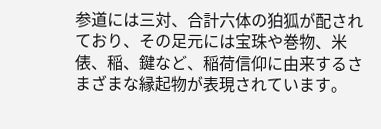参道には三対、合計六体の狛狐が配されており、その足元には宝珠や巻物、米俵、稲、鍵など、稲荷信仰に由来するさまざまな縁起物が表現されています。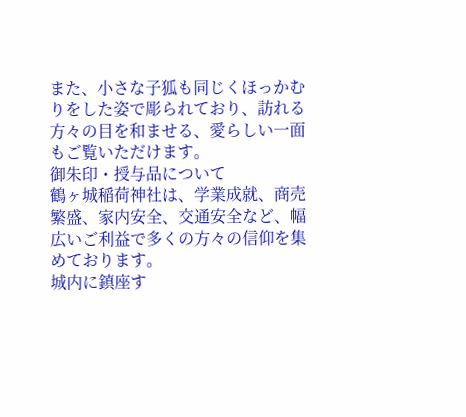また、小さな子狐も同じくほっかむりをした姿で彫られており、訪れる方々の目を和ませる、愛らしい一面もご覧いただけます。
御朱印・授与品について
鶴ヶ城稲荷神社は、学業成就、商売繁盛、家内安全、交通安全など、幅広いご利益で多くの方々の信仰を集めております。
城内に鎮座す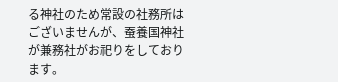る神社のため常設の社務所はございませんが、蚕養国神社が兼務社がお祀りをしております。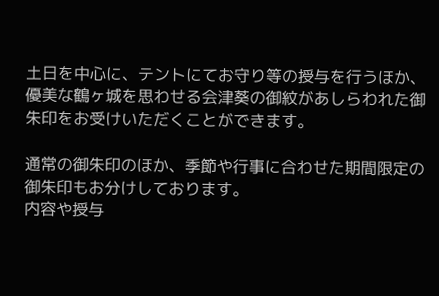土日を中心に、テントにてお守り等の授与を行うほか、優美な鶴ヶ城を思わせる会津葵の御紋があしらわれた御朱印をお受けいただくことができます。

通常の御朱印のほか、季節や行事に合わせた期間限定の御朱印もお分けしております。
内容や授与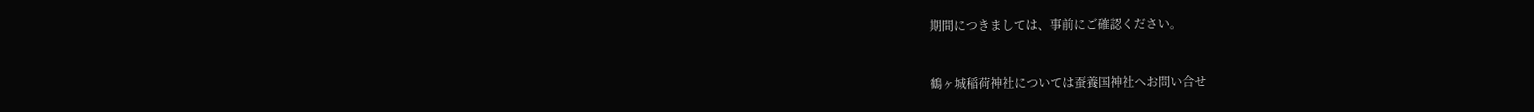期間につきましては、事前にご確認ください。


鶴ヶ城稲荷神社については蚕養国神社へお問い合せ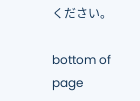ください。

bottom of page